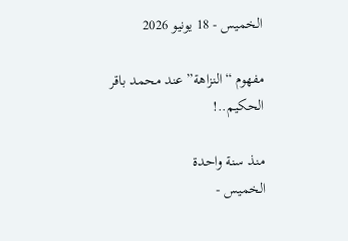الخميس - 18 يونيو 2026

مفهوم “النزاهة” عند محمد باقر الحكيم..!

منذ سنة واحدة
الخميس -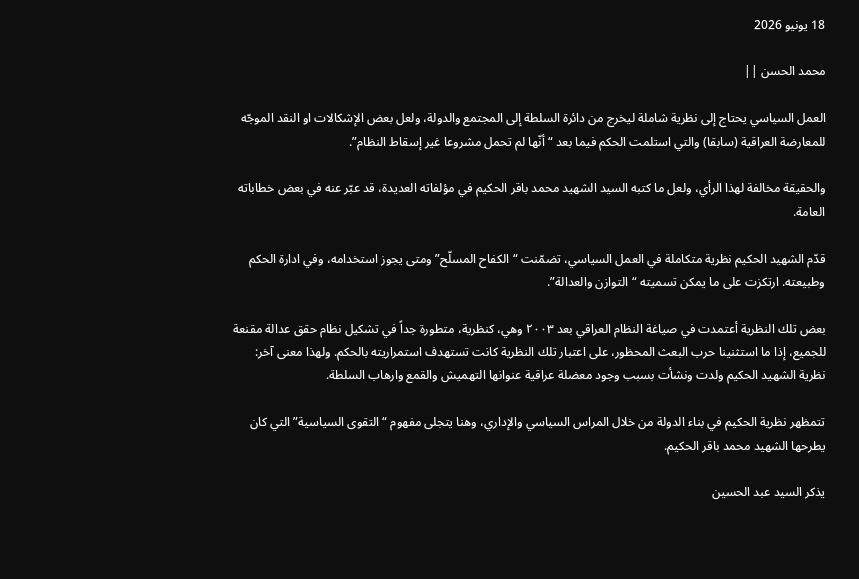18 يونيو 2026

محمد الحسن ||

العمل السياسي يحتاج إلى نظرية شاملة ليخرج من دائرة السلطة إلى المجتمع والدولة، ولعل بعض الإشكالات او النقد الموجّه للمعارضة العراقية (سابقا) والتي استلمت الحكم فيما بعد “أنّها لم تحمل مشروعا غير إسقاط النظام”.

والحقيقة مخالفة لهذا الرأي، ولعل ما كتبه السيد الشهيد محمد باقر الحكيم في مؤلفاته العديدة، قد عبّر عنه في بعض خطاباته العامة.

قدّم الشهيد الحكيم نظرية متكاملة في العمل السياسي، تضمّنت “الكفاح المسلّح” ومتى يجوز استخدامه، وفي ادارة الحكم وطبيعته. ارتكزت على ما يمكن تسميته “التوازن والعدالة”.

بعض تلك النظرية أعتمدت في صياغة النظام العراقي بعد ٢٠٠٣ وهي، كنظرية، متطورة جداً في تشكيل نظام حقق عدالة مقنعة للجميع، إذا ما استثنينا حرب البعث المحظور، على اعتبار تلك النظرية كانت تستهدف استمراريته بالحكم. ولهذا معنى آخر: نظرية الشهيد الحكيم ولدت ونشأت بسبب وجود معضلة عراقية عنوانها التهميش والقمع وارهاب السلطة.

تتمظهر نظرية الحكيم في بناء الدولة من خلال المراس السياسي والإداري، وهنا يتجلى مفهوم “التقوى السياسية” التي كان يطرحها الشهيد محمد باقر الحكيم.

يذكر السيد عبد الحسين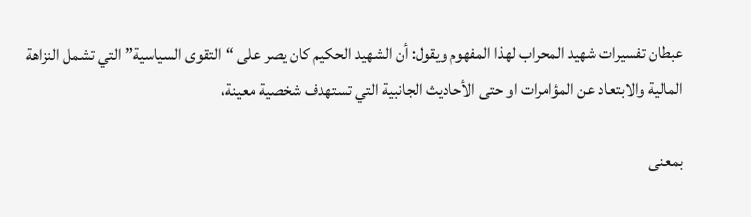عبطان تفسيرات شهيد المحراب لهذا المفهوم ويقول: أن الشهيد الحكيم كان يصر على “التقوى السياسية” التي تشمل النزاهة المالية والابتعاد عن المؤامرات او حتى الأحاديث الجانبية التي تستهدف شخصية معينة،

بمعنى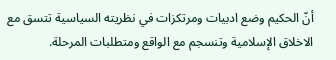أنّ الحكيم وضع ادبيات ومرتكزات في نظريته السياسية تتسق مع الاخلاق الإسلامية وتنسجم مع الواقع ومتطلبات المرحلة.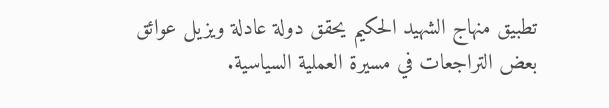تطبيق منهاج الشهيد الحكيم يحقق دولة عادلة ويزيل عوائق بعض التراجعات في مسيرة العملية السياسية.